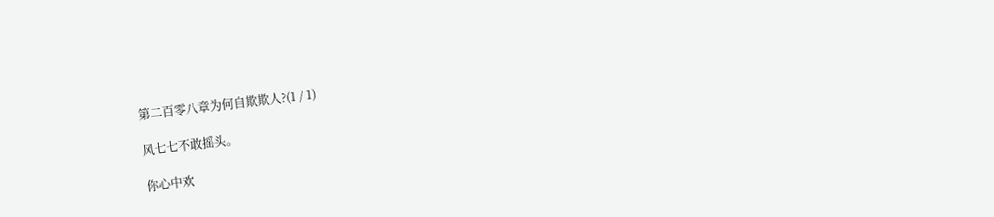第二百零八章为何自欺欺人?(1 / 1)

风七七不敢摇头。

你心中欢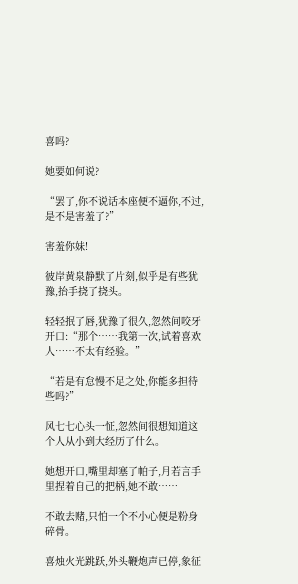喜吗?

她要如何说?

“罢了,你不说话本座便不逼你,不过,是不是害羞了?”

害羞你妹!

彼岸黄泉静默了片刻,似乎是有些犹豫,抬手挠了挠头。

轻轻抿了唇,犹豫了很久,忽然间咬牙开口:“那个……我第一次,试着喜欢人……不太有经验。”

“若是有怠慢不足之处,你能多担待些吗?”

风七七心头一怔,忽然间很想知道这个人从小到大经历了什么。

她想开口,嘴里却塞了帕子,月若言手里捏着自己的把柄,她不敢……

不敢去赌,只怕一个不小心便是粉身碎骨。

喜烛火光跳跃,外头鞭炮声已停,象征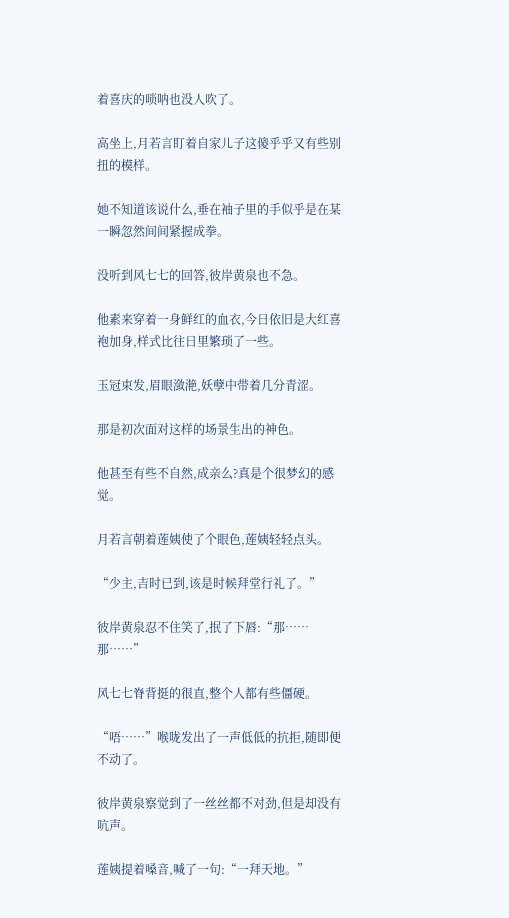着喜庆的唢呐也没人吹了。

高坐上,月若言盯着自家儿子这傻乎乎又有些别扭的模样。

她不知道该说什么,垂在袖子里的手似乎是在某一瞬忽然间间紧握成拳。

没听到风七七的回答,彼岸黄泉也不急。

他素来穿着一身鲜红的血衣,今日依旧是大红喜袍加身,样式比往日里繁琐了一些。

玉冠束发,眉眼潋滟,妖孽中带着几分青涩。

那是初次面对这样的场景生出的神色。

他甚至有些不自然,成亲么?真是个很梦幻的感觉。

月若言朝着莲姨使了个眼色,莲姨轻轻点头。

“少主,吉时已到,该是时候拜堂行礼了。”

彼岸黄泉忍不住笑了,抿了下唇:“那……那……”

风七七脊背挺的很直,整个人都有些僵硬。

“唔……”喉咙发出了一声低低的抗拒,随即便不动了。

彼岸黄泉察觉到了一丝丝都不对劲,但是却没有吭声。

莲姨提着嗓音,喊了一句:“一拜天地。”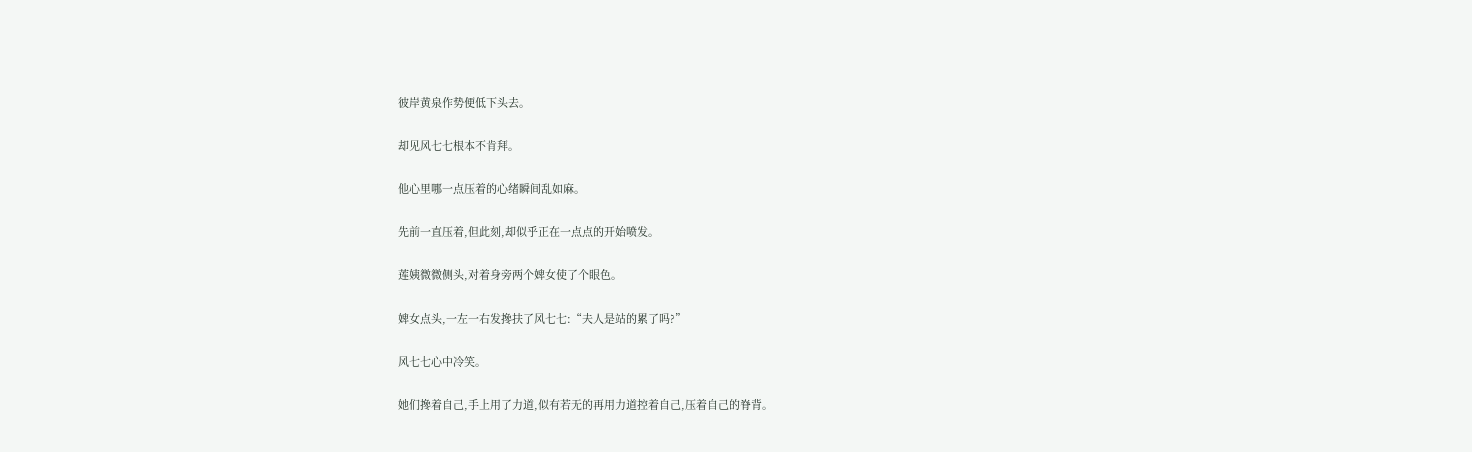彼岸黄泉作势便低下头去。

却见风七七根本不肯拜。

他心里哪一点压着的心绪瞬间乱如麻。

先前一直压着,但此刻,却似乎正在一点点的开始喷发。

莲姨微微侧头,对着身旁两个婢女使了个眼色。

婢女点头,一左一右发搀扶了风七七:“夫人是站的累了吗?”

风七七心中冷笑。

她们搀着自己,手上用了力道,似有若无的再用力道控着自己,压着自己的脊背。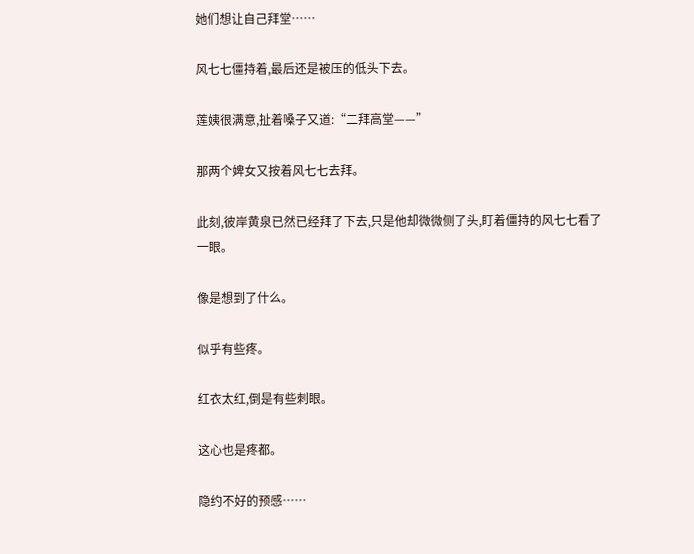她们想让自己拜堂……

风七七僵持着,最后还是被压的低头下去。

莲姨很满意,扯着嗓子又道:“二拜高堂——”

那两个婢女又按着风七七去拜。

此刻,彼岸黄泉已然已经拜了下去,只是他却微微侧了头,盯着僵持的风七七看了一眼。

像是想到了什么。

似乎有些疼。

红衣太红,倒是有些刺眼。

这心也是疼都。

隐约不好的预感……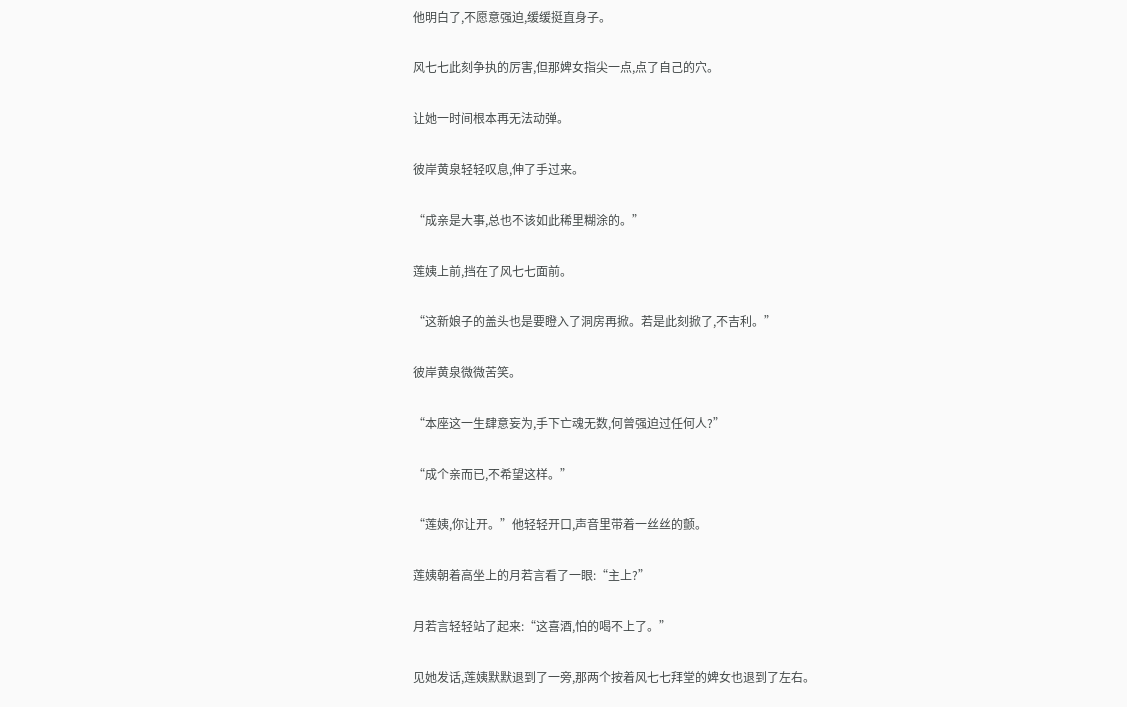他明白了,不愿意强迫,缓缓挺直身子。

风七七此刻争执的厉害,但那婢女指尖一点,点了自己的穴。

让她一时间根本再无法动弹。

彼岸黄泉轻轻叹息,伸了手过来。

“成亲是大事,总也不该如此稀里糊涂的。”

莲姨上前,挡在了风七七面前。

“这新娘子的盖头也是要瞪入了洞房再掀。若是此刻掀了,不吉利。”

彼岸黄泉微微苦笑。

“本座这一生肆意妄为,手下亡魂无数,何曾强迫过任何人?”

“成个亲而已,不希望这样。”

“莲姨,你让开。”他轻轻开口,声音里带着一丝丝的颤。

莲姨朝着高坐上的月若言看了一眼:“主上?”

月若言轻轻站了起来:“这喜酒,怕的喝不上了。”

见她发话,莲姨默默退到了一旁,那两个按着风七七拜堂的婢女也退到了左右。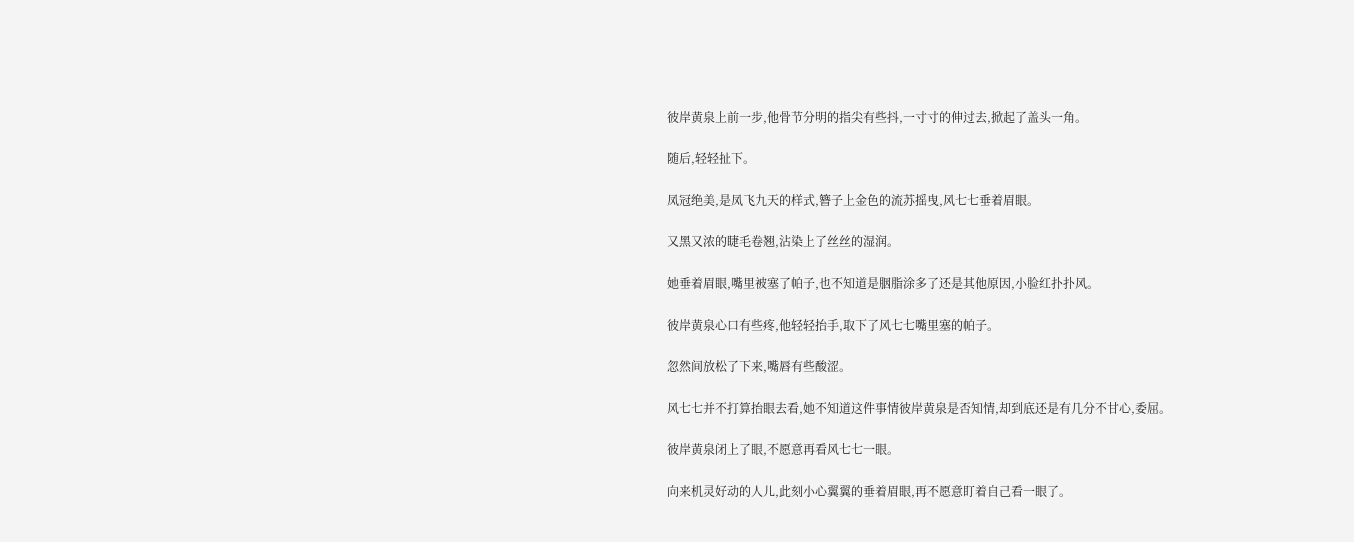彼岸黄泉上前一步,他骨节分明的指尖有些抖,一寸寸的伸过去,掀起了盖头一角。

随后,轻轻扯下。

凤冠绝美,是凤飞九天的样式,簪子上金色的流苏摇曳,风七七垂着眉眼。

又黑又浓的睫毛卷翘,沾染上了丝丝的湿润。

她垂着眉眼,嘴里被塞了帕子,也不知道是胭脂涂多了还是其他原因,小脸红扑扑风。

彼岸黄泉心口有些疼,他轻轻抬手,取下了风七七嘴里塞的帕子。

忽然间放松了下来,嘴唇有些酸涩。

风七七并不打算抬眼去看,她不知道这件事情彼岸黄泉是否知情,却到底还是有几分不甘心,委屈。

彼岸黄泉闭上了眼,不愿意再看风七七一眼。

向来机灵好动的人儿,此刻小心翼翼的垂着眉眼,再不愿意盯着自己看一眼了。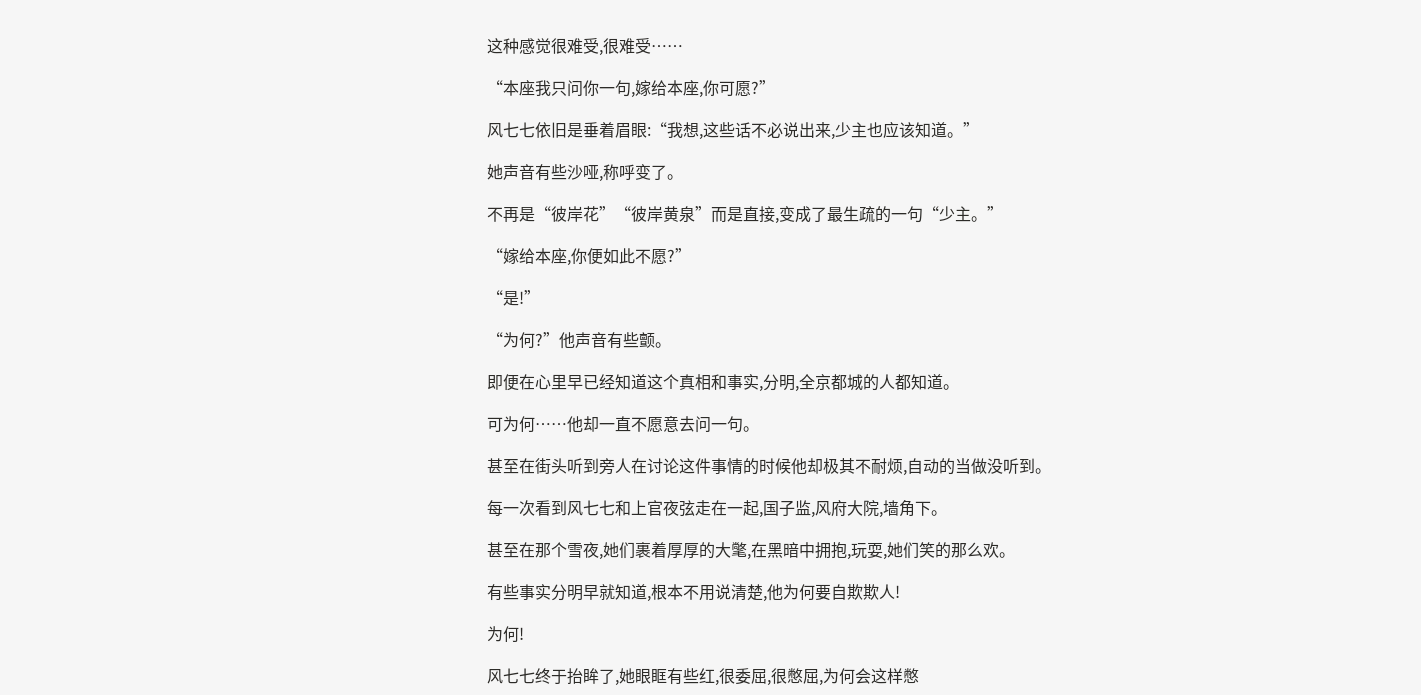这种感觉很难受,很难受……

“本座我只问你一句,嫁给本座,你可愿?”

风七七依旧是垂着眉眼:“我想,这些话不必说出来,少主也应该知道。”

她声音有些沙哑,称呼变了。

不再是“彼岸花”“彼岸黄泉”而是直接,变成了最生疏的一句“少主。”

“嫁给本座,你便如此不愿?”

“是!”

“为何?”他声音有些颤。

即便在心里早已经知道这个真相和事实,分明,全京都城的人都知道。

可为何……他却一直不愿意去问一句。

甚至在街头听到旁人在讨论这件事情的时候他却极其不耐烦,自动的当做没听到。

每一次看到风七七和上官夜弦走在一起,国子监,风府大院,墙角下。

甚至在那个雪夜,她们裹着厚厚的大氅,在黑暗中拥抱,玩耍,她们笑的那么欢。

有些事实分明早就知道,根本不用说清楚,他为何要自欺欺人!

为何!

风七七终于抬眸了,她眼眶有些红,很委屈,很憋屈,为何会这样憋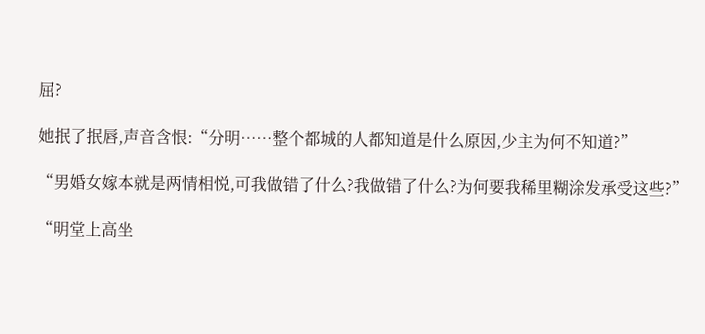屈?

她抿了抿唇,声音含恨:“分明……整个都城的人都知道是什么原因,少主为何不知道?”

“男婚女嫁本就是两情相悦,可我做错了什么?我做错了什么?为何要我稀里糊涂发承受这些?”

“明堂上高坐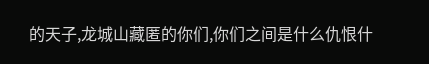的天子,龙城山藏匿的你们,你们之间是什么仇恨什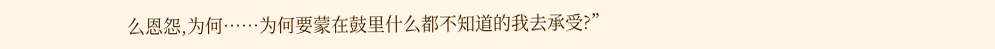么恩怨,为何……为何要蒙在鼓里什么都不知道的我去承受?”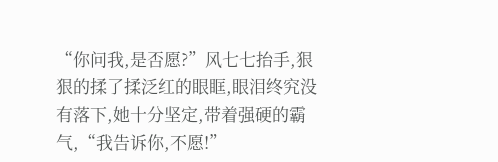“你问我,是否愿?”风七七抬手,狠狠的揉了揉泛红的眼眶,眼泪终究没有落下,她十分坚定,带着强硬的霸气,“我告诉你,不愿!”